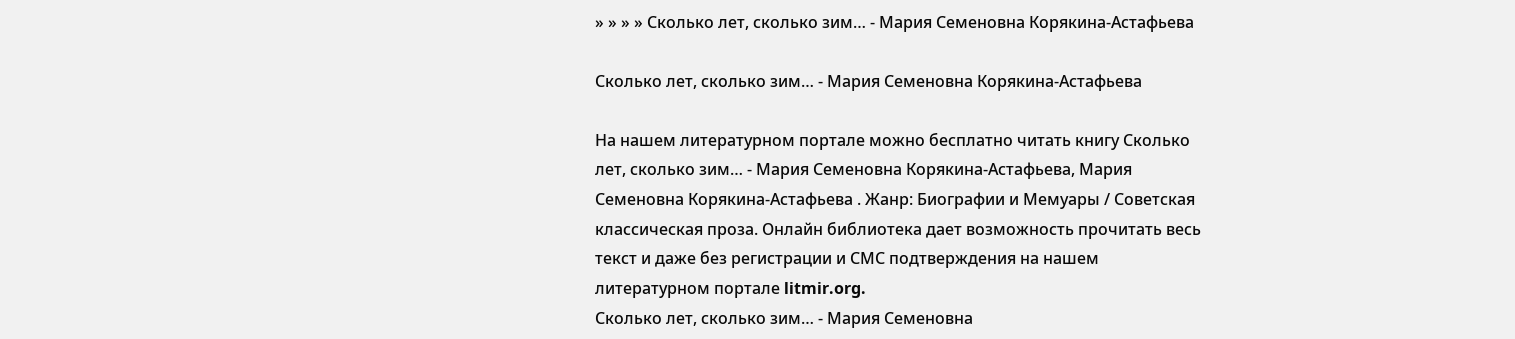» » » » Сколько лет, сколько зим… - Мария Семеновна Корякина-Астафьева

Сколько лет, сколько зим… - Мария Семеновна Корякина-Астафьева

На нашем литературном портале можно бесплатно читать книгу Сколько лет, сколько зим… - Мария Семеновна Корякина-Астафьева, Мария Семеновна Корякина-Астафьева . Жанр: Биографии и Мемуары / Советская классическая проза. Онлайн библиотека дает возможность прочитать весь текст и даже без регистрации и СМС подтверждения на нашем литературном портале litmir.org.
Сколько лет, сколько зим… - Мария Семеновна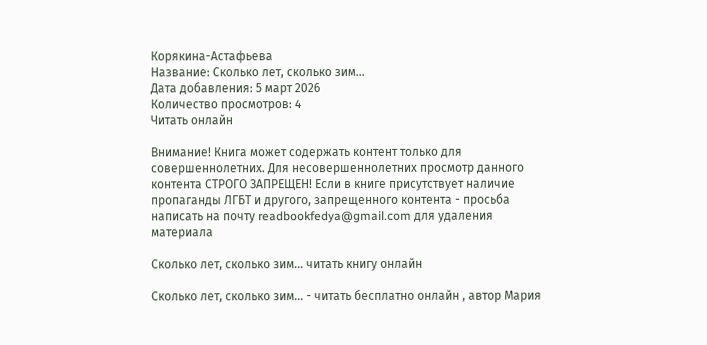Корякина-Астафьева
Название: Сколько лет, сколько зим…
Дата добавления: 5 март 2026
Количество просмотров: 4
Читать онлайн

Внимание! Книга может содержать контент только для совершеннолетних. Для несовершеннолетних просмотр данного контента СТРОГО ЗАПРЕЩЕН! Если в книге присутствует наличие пропаганды ЛГБТ и другого, запрещенного контента - просьба написать на почту readbookfedya@gmail.com для удаления материала

Сколько лет, сколько зим… читать книгу онлайн

Сколько лет, сколько зим… - читать бесплатно онлайн , автор Мария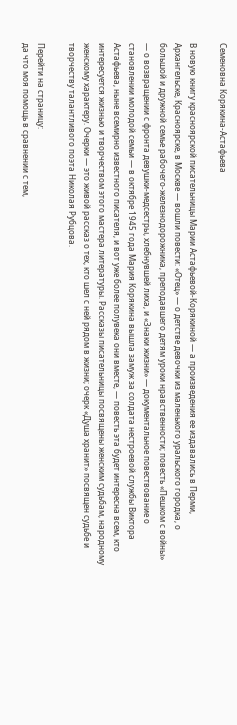Семеновна Корякина-Астафьева

В новую книгу красноярской писательницы Марии Астафьевой-Корякиной — а произведения ее издавались в Перми, Архангельске, Красноярске, в Москве — вошли повести: «Отец» — о детстве девочки из маленького уральского городка, о большой и дружной семье рабочего-железнодорожника, преподавшего детям уроки нравственности; повесть «Пешком с войны» — о возвращении с фронта девушки-медсестры, хлебнувшей лиха, и «Знаки жизни» — документальное повествование о становлении молодой семьи — в октябре 1945 года Мария Корякина вышла замуж за солдата нестроевой службы Виктора Астафьева, ныне всемирно известного писателя, и вот уже более полувека они вместе, — повесть эта будет интересна всем, кто интересуется жизнью и творчеством этого мастера литературы. Рассказы писательницы посвящены женским судьбам, народному женскому характеру. Очерки — это живой рассказ о тех, кто шел с ней рядом в жизни; очерк «Душа хранит» посвящен судьбе и творчеству талантливого поэта Николая Рубцова.

Перейти на страницу:
да что моя помощь в сравнении с тем,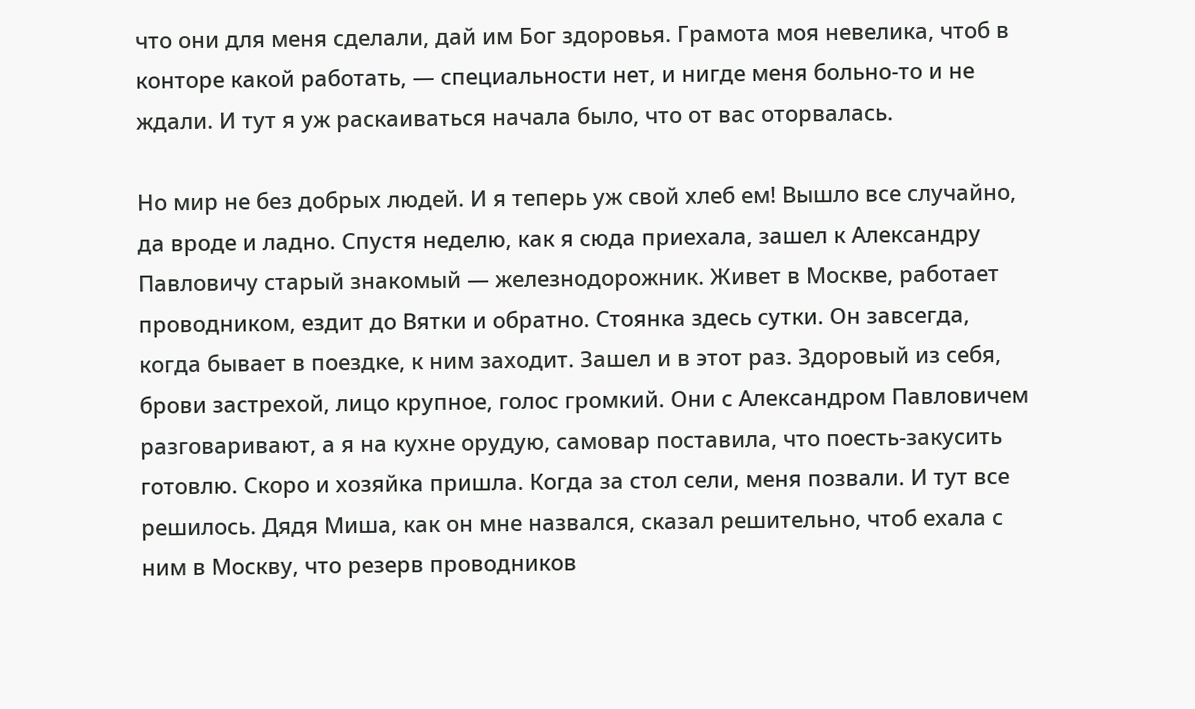что они для меня сделали, дай им Бог здоровья. Грамота моя невелика, чтоб в конторе какой работать, — специальности нет, и нигде меня больно-то и не ждали. И тут я уж раскаиваться начала было, что от вас оторвалась.

Но мир не без добрых людей. И я теперь уж свой хлеб ем! Вышло все случайно, да вроде и ладно. Спустя неделю, как я сюда приехала, зашел к Александру Павловичу старый знакомый — железнодорожник. Живет в Москве, работает проводником, ездит до Вятки и обратно. Стоянка здесь сутки. Он завсегда, когда бывает в поездке, к ним заходит. Зашел и в этот раз. Здоровый из себя, брови застрехой, лицо крупное, голос громкий. Они с Александром Павловичем разговаривают, а я на кухне орудую, самовар поставила, что поесть-закусить готовлю. Скоро и хозяйка пришла. Когда за стол сели, меня позвали. И тут все решилось. Дядя Миша, как он мне назвался, сказал решительно, чтоб ехала с ним в Москву, что резерв проводников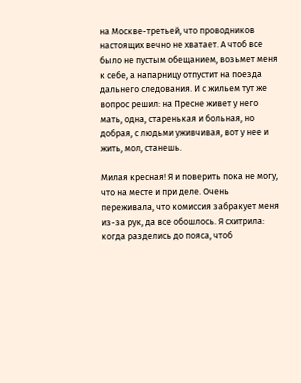на Москве-третьей, что проводников настоящих вечно не хватает. А чтоб все было не пустым обещанием, возьмет меня к себе, а напарницу отпустит на поезда дальнего следования. И с жильем тут же вопрос решил: на Пресне живет у него мать, одна, старенькая и больная, но добрая, с людьми уживчивая, вот у нее и жить, мол, станешь.

Милая кресная! Я и поверить пока не могу, что на месте и при деле. Очень переживала, что комиссия забракует меня из-за рук, да все обошлось. Я схитрила: когда разделись до пояса, чтоб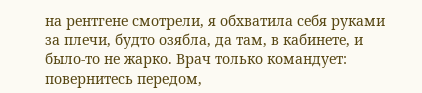на рентгене смотрели, я обхватила себя руками за плечи, будто озябла, да там, в кабинете, и было-то не жарко. Врач только командует: повернитесь передом,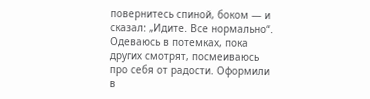повернитесь спиной, боком — и сказал: „Идите. Все нормально“. Одеваюсь в потемках, пока других смотрят, посмеиваюсь про себя от радости. Оформили в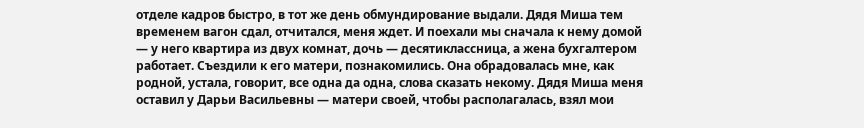отделе кадров быстро, в тот же день обмундирование выдали. Дядя Миша тем временем вагон сдал, отчитался, меня ждет. И поехали мы сначала к нему домой — у него квартира из двух комнат, дочь — десятиклассница, а жена бухгалтером работает. Съездили к его матери, познакомились. Она обрадовалась мне, как родной, устала, говорит, все одна да одна, слова сказать некому. Дядя Миша меня оставил у Дарьи Васильевны — матери своей, чтобы располагалась, взял мои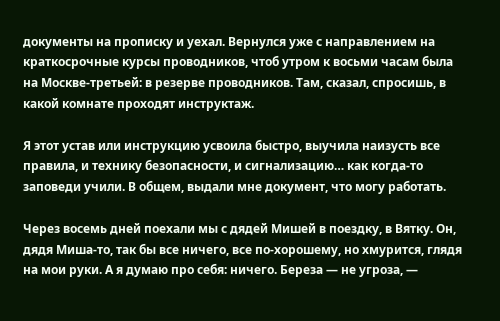документы на прописку и уехал. Вернулся уже с направлением на краткосрочные курсы проводников, чтоб утром к восьми часам была на Москве-третьей: в резерве проводников. Там, сказал, спросишь, в какой комнате проходят инструктаж.

Я этот устав или инструкцию усвоила быстро, выучила наизусть все правила, и технику безопасности, и сигнализацию… как когда-то заповеди учили. В общем, выдали мне документ, что могу работать.

Через восемь дней поехали мы с дядей Мишей в поездку, в Вятку. Он, дядя Миша-то, так бы все ничего, все по-хорошему, но хмурится, глядя на мои руки. А я думаю про себя: ничего. Береза — не угроза, —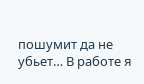пошумит да не убьет… В работе я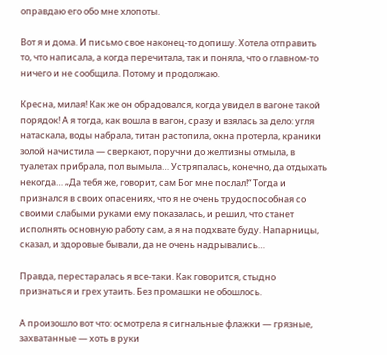оправдаю его обо мне хлопоты.

Вот я и дома. И письмо свое наконец-то допишу. Хотела отправить то, что написала, а когда перечитала, так и поняла, что о главном-то ничего и не сообщила. Потому и продолжаю.

Кресна, милая! Как же он обрадовался, когда увидел в вагоне такой порядок! А я тогда, как вошла в вагон, сразу и взялась за дело: угля натаскала, воды набрала, титан растопила, окна протерла, краники золой начистила — сверкают, поручни до желтизны отмыла, в туалетах прибрала, пол вымыла… Устряпалась, конечно, да отдыхать некогда… „Да тебя же, говорит, сам Бог мне послал!“ Тогда и признался в своих опасениях, что я не очень трудоспособная со своими слабыми руками ему показалась, и решил, что станет исполнять основную работу сам, а я на подхвате буду. Напарницы, сказал, и здоровые бывали, да не очень надрывались…

Правда, перестаралась я все-таки. Как говорится, стыдно признаться и грех утаить. Без промашки не обошлось.

А произошло вот что: осмотрела я сигнальные флажки — грязные, захватанные — хоть в руки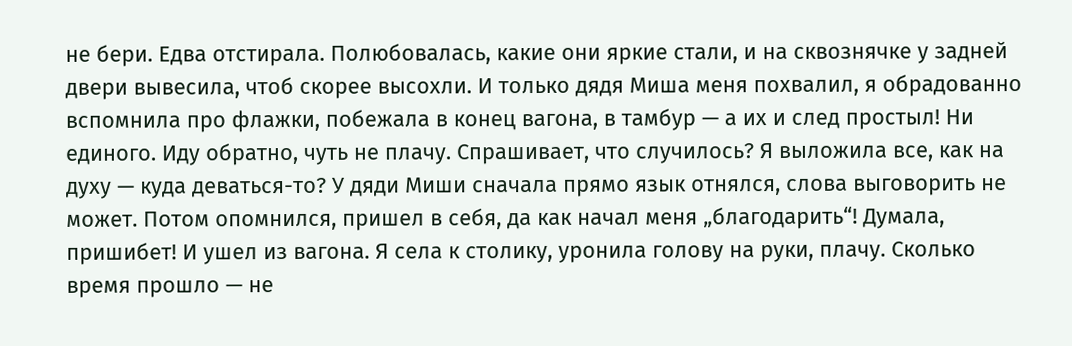не бери. Едва отстирала. Полюбовалась, какие они яркие стали, и на сквознячке у задней двери вывесила, чтоб скорее высохли. И только дядя Миша меня похвалил, я обрадованно вспомнила про флажки, побежала в конец вагона, в тамбур — а их и след простыл! Ни единого. Иду обратно, чуть не плачу. Спрашивает, что случилось? Я выложила все, как на духу — куда деваться-то? У дяди Миши сначала прямо язык отнялся, слова выговорить не может. Потом опомнился, пришел в себя, да как начал меня „благодарить“! Думала, пришибет! И ушел из вагона. Я села к столику, уронила голову на руки, плачу. Сколько время прошло — не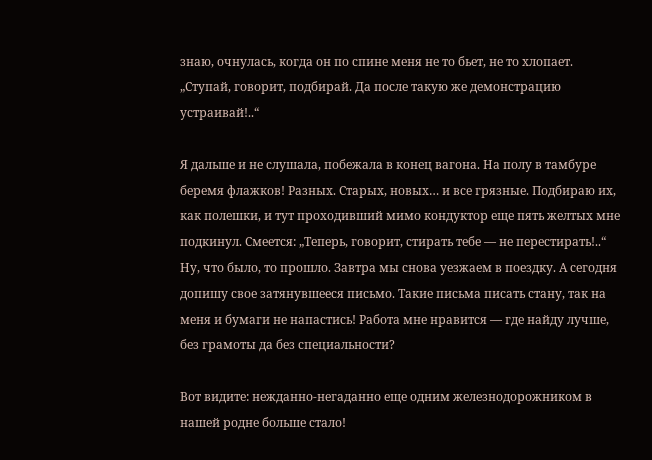знаю, очнулась, когда он по спине меня не то бьет, не то хлопает. „Ступай, говорит, подбирай. Да после такую же демонстрацию устраивай!..“

Я дальше и не слушала, побежала в конец вагона. На полу в тамбуре беремя флажков! Разных. Старых, новых… и все грязные. Подбираю их, как полешки, и тут проходивший мимо кондуктор еще пять желтых мне подкинул. Смеется: „Теперь, говорит, стирать тебе — не перестирать!..“ Ну, что было, то прошло. Завтра мы снова уезжаем в поездку. А сегодня допишу свое затянувшееся письмо. Такие письма писать стану, так на меня и бумаги не напастись! Работа мне нравится — где найду лучше, без грамоты да без специальности?

Вот видите: нежданно-негаданно еще одним железнодорожником в нашей родне больше стало!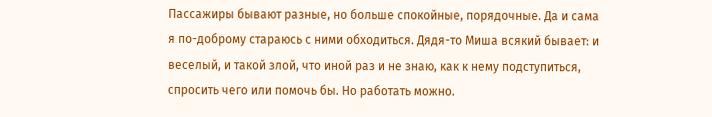Пассажиры бывают разные, но больше спокойные, порядочные. Да и сама я по-доброму стараюсь с ними обходиться. Дядя-то Миша всякий бывает: и веселый, и такой злой, что иной раз и не знаю, как к нему подступиться, спросить чего или помочь бы. Но работать можно.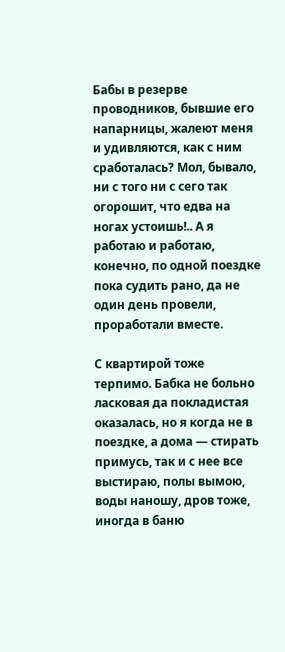Бабы в резерве проводников, бывшие его напарницы, жалеют меня и удивляются, как с ним сработалась? Мол, бывало, ни с того ни с сего так огорошит, что едва на ногах устоишь!.. А я работаю и работаю, конечно, по одной поездке пока судить рано, да не один день провели, проработали вместе.

С квартирой тоже терпимо. Бабка не больно ласковая да покладистая оказалась, но я когда не в поездке, а дома — стирать примусь, так и с нее все выстираю, полы вымою, воды наношу, дров тоже, иногда в баню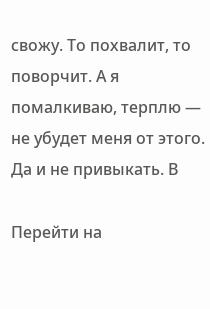свожу. То похвалит, то поворчит. А я помалкиваю, терплю — не убудет меня от этого. Да и не привыкать. В

Перейти на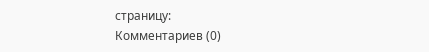страницу:
Комментариев (0)